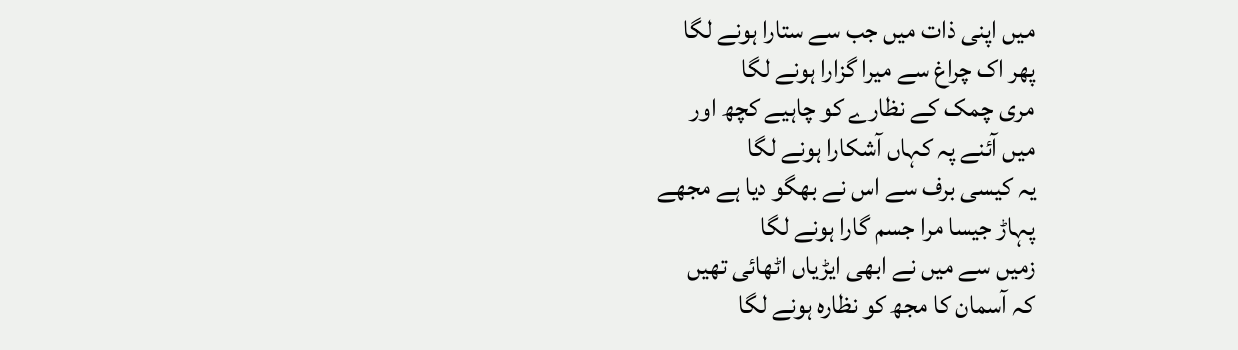میں اپنی ذات میں جب سے ستارا ہونے لگا
پھر اک چراغ سے میرا گزارا ہونے لگا
مری چمک کے نظارے کو چاہیے کچھ اور
میں آئنے پہ کہاں آشکارا ہونے لگا
یہ کیسی برف سے اس نے بھگو دیا ہے مجھے
پہاڑ جیسا مرا جسم گارا ہونے لگا
زمیں سے میں نے ابھی ایڑیاں اٹھائی تھیں
کہ آسمان کا مجھ کو نظارہ ہونے لگا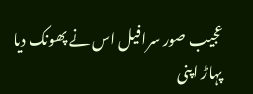عجیب صور سرافیل اس نے پھونک دیا
پہاڑ اپنی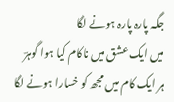جگہ پارہ پارہ ہونے لگا
میں ایک عشق میں ناکام کیا ہوا گوہرؔ
ہر ایک کام میں مجھ کو خسارا ہونے لگا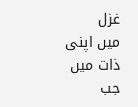غزل
میں اپنی ذات میں جب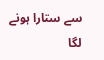سے ستارا ہونے لگا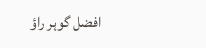افضل گوہر راؤ